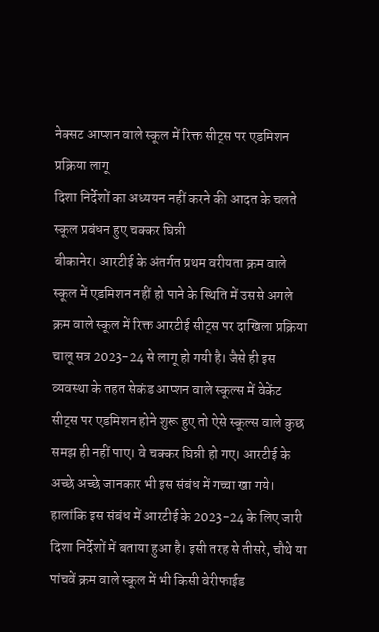नेक्सट आप्शन वाले स्कूल में रिक्त सीट्स पर एडमिशन प्रक्रिया लागू
दिशा निर्देशों का अध्ययन नहीं करने की आदत के चलते स्कूल प्रबंधन हुए चक्कर घिन्नी
बीकानेर। आरटीई के अंतर्गत प्रथम वरीयता क्रम वाले स्कूल में एडमिशन नहीं हो पाने के स्थिति में उससे अगले क्रम वाले स्कूल में रिक्त आरटीई सीट्स पर दाखिला प्रक्रिया चालू सत्र 2023-24 से लागू हो गयी है। जैसे ही इस व्यवस्था के तहत सेकंड आप्शन वाले स्कूल्स में वेकेंट सीट्स पर एडमिशन होने शुरू हुए तो ऐसे स्कूल्स वाले कुछ समझ ही नहीं पाए। वे चक्कर घिन्नी हो गए। आरटीई के अच्छे अच्छे जानकार भी इस संबंध में गच्चा खा गये। हालांकि इस संबंध में आरटीई के 2023-24 के लिए जारी दिशा निर्देशों में बताया हुआ है। इसी तरह से तीसरे, चौथे या पांचवें क्रम वाले स्कूल में भी किसी वेरीफाईड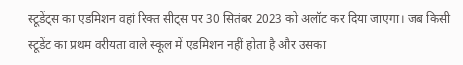स्टूडेंट्स का एडमिशन वहां रिक्त सीट्स पर 30 सितंबर 2023 को अलॉट कर दिया जाएगा। जब किसी स्टूडेंट का प्रथम वरीयता वाले स्कूल में एडमिशन नहीं होता है और उसका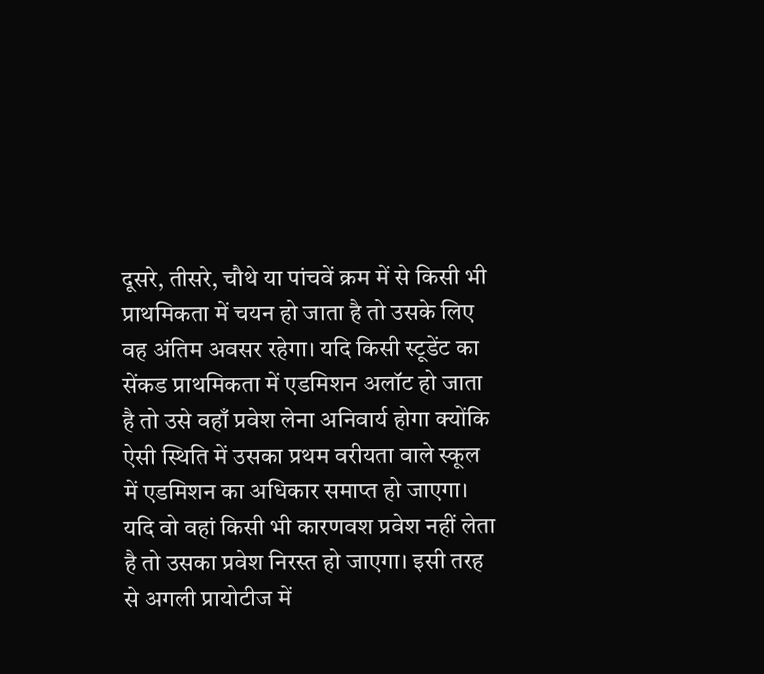दूसरे, तीसरे, चौथे या पांचवें क्रम में से किसी भी प्राथमिकता में चयन हो जाता है तो उसके लिए वह अंतिम अवसर रहेगा। यदि किसी स्टूडेंट का सेंकड प्राथमिकता में एडमिशन अलॉट हो जाता है तो उसे वहाँ प्रवेश लेना अनिवार्य होगा क्योंकि ऐसी स्थिति में उसका प्रथम वरीयता वाले स्कूल में एडमिशन का अधिकार समाप्त हो जाएगा। यदि वो वहां किसी भी कारणवश प्रवेश नहीं लेता है तो उसका प्रवेश निरस्त हो जाएगा। इसी तरह से अगली प्रायोटीज में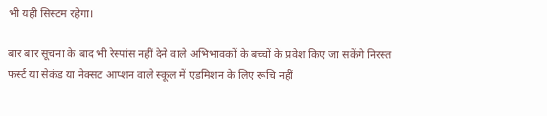भी यही सिस्टम रहेगा।

बार बार सूचना के बाद भी रेस्पांस नहीं देने वाले अभिभावकों के बच्चों के प्रवेश किए जा सकेंगे निरस्त
फर्स्ट या सेकंड या नेक्सट आप्शन वाले स्कूल में एडमिशन के लिए रूचि नहीं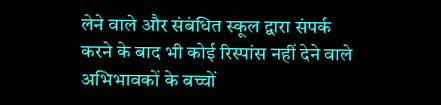लेने वाले और संबंधित स्कूल द्वारा संपर्क करने के बाद भी कोई रिस्पांस नहीं देने वाले अभिभावकों के बच्चों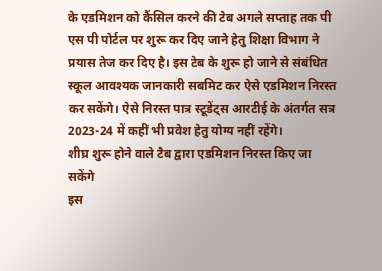के एडमिशन को कैंसिल करने की टेब अगले सप्ताह तक पी एस पी पोर्टल पर शुरू कर दिए जाने हेतु शिक्षा विभाग ने प्रयास तेज कर दिए है। इस टेब के शुरू हो जाने से संबंधित स्कूल आवश्यक जानकारी सबमिट कर ऐसे एडमिशन निरस्त कर सकेंगे। ऐसे निरस्त पात्र स्टूडेंट्स आरटीई के अंतर्गत सत्र 2023-24 में कहीं भी प्रवेश हेतु योग्य नहीं रहेंगे।
शीघ्र शुरू होने वाले टैब द्वारा एडमिशन निरस्त किए जा सकेंगे
इस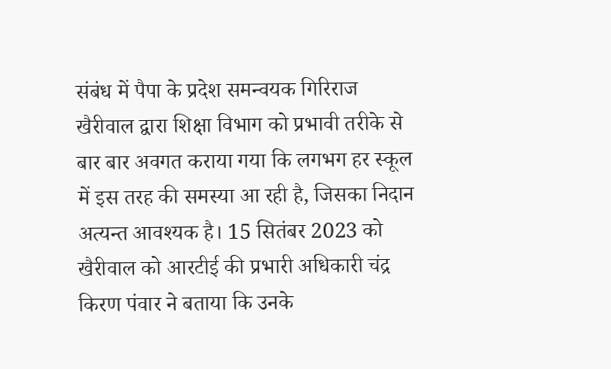संबंध में पैपा के प्रदेश समन्वयक गिरिराज खैरीवाल द्वारा शिक्षा विभाग को प्रभावी तरीके से बार बार अवगत कराया गया कि लगभग हर स्कूल में इस तरह की समस्या आ रही है, जिसका निदान अत्यन्त आवश्यक है। 15 सितंबर 2023 को खैरीवाल को आरटीई की प्रभारी अधिकारी चंद्र किरण पंवार ने बताया कि उनके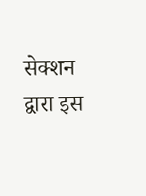सेक्शन द्वारा इस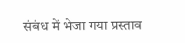संबंध में भेजा गया प्रस्ताव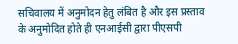सचिवालय में अनुमोदन हेतु लंबित है और इस प्रस्ताव के अनुमोदित होते ही एनआईसी द्वारा पीएसपी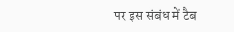पर इस संबंध में टैब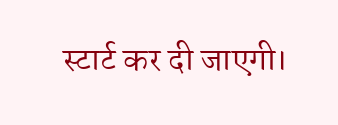स्टार्ट कर दी जाएगी।